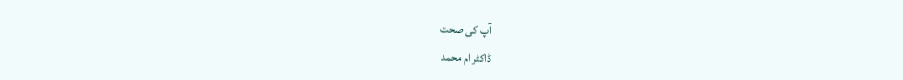آپ کی صحت
ڈاکٹر ام محمد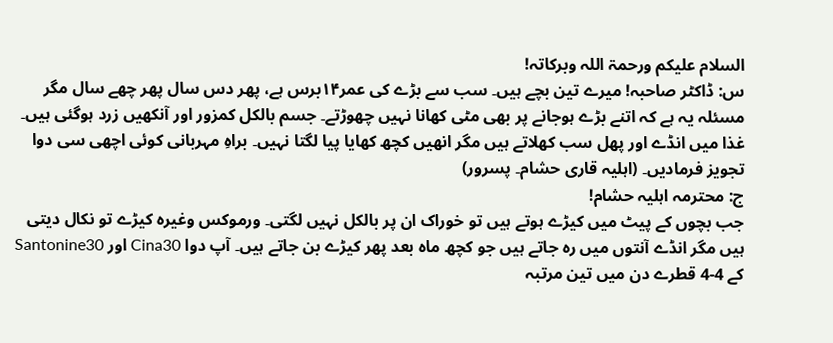السلام علیکم ورحمۃ اللہ وبرکاتہ!
س: ڈاکٹر صاحبہ! میرے تین بچے ہیں۔ سب سے بڑے کی عمر۱۴برس ہے، پھر دس سال پھر چھے سال مگر مسئلہ یہ ہے کہ اتنے بڑے ہوجانے پر بھی مٹی کھانا نہیں چھوڑتے۔ جسم بالکل کمزور اور آنکھیں زرد ہوگئی ہیں۔ غذا میں انڈے اور پھل سب کھلاتے ہیں مگر انھیں کچھ کھایا پیا لگتا نہیں۔ براہِ مہربانی کوئی اچھی سی دوا تجویز فرمادیں۔ (اہلیہ قاری حشام۔ پسرور)
ج: محترمہ اہلیہ حشام!
جب بچوں کے پیٹ میں کیڑے ہوتے ہیں تو خوراک ان پر بالکل نہیں لگتی۔ ورموکس وغیرہ کیڑے تو نکال دیتی ہیں مگر انڈے آنتوں میں رہ جاتے ہیں جو کچھ ماہ بعد پھر کیڑے بن جاتے ہیں۔ آپ دوا Cina30 اور Santonine30 کے 4-4 قطرے دن میں تین مرتبہ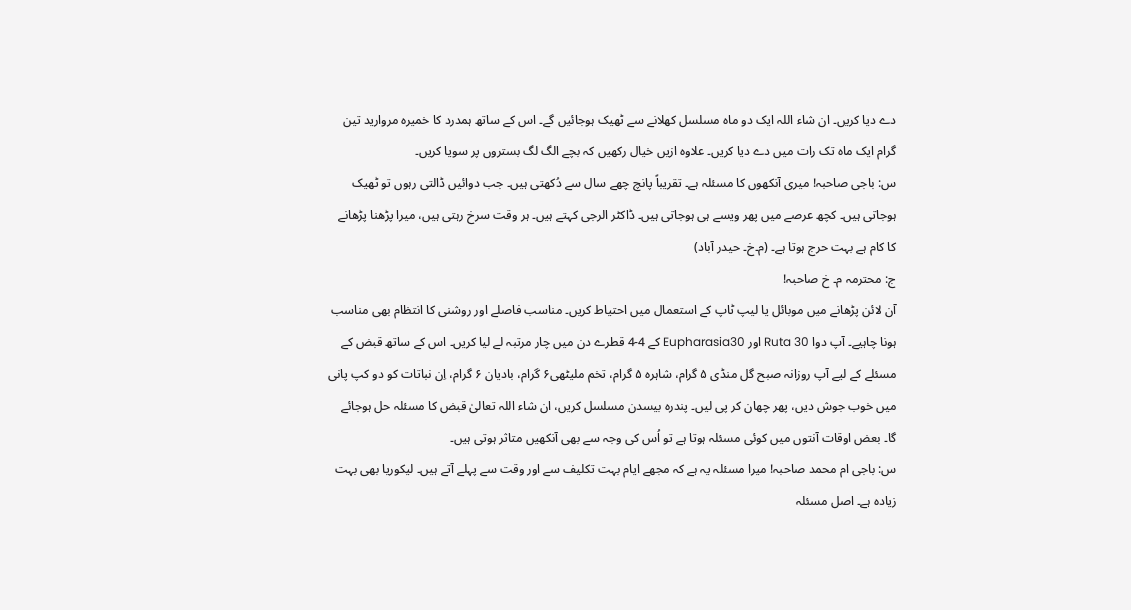دے دیا کریں۔ ان شاء اللہ ایک دو ماہ مسلسل کھلانے سے ٹھیک ہوجائیں گے۔ اس کے ساتھ ہمدرد کا خمیرہ مروارید تین گرام ایک ماہ تک رات میں دے دیا کریں۔ علاوہ ازیں خیال رکھیں کہ بچے الگ لگ بستروں پر سویا کریں۔
س: باجی صاحبہ! میری آنکھوں کا مسئلہ ہے۔ تقریباً پانچ چھے سال سے دُکھتی ہیں۔ جب دوائیں ڈالتی رہوں تو ٹھیک ہوجاتی ہیں۔ کچھ عرصے میں پھر ویسے ہی ہوجاتی ہیں۔ ڈاکٹر الرجی کہتے ہیں۔ ہر وقت سرخ رہتی ہیں، میرا پڑھنا پڑھانے کا کام ہے بہت حرج ہوتا ہے۔ (م۔خ۔ حیدر آباد)
ج: محترمہ م۔ خ صاحبہ!
آن لائن پڑھانے میں موبائل یا لیپ ٹاپ کے استعمال میں احتیاط کریں۔ مناسب فاصلے اور روشنی کا انتظام بھی مناسب ہونا چاہیے۔ آپ دوا Ruta 30 اور Eupharasia30 کے 4-4 قطرے دن میں چار مرتبہ لے لیا کریں۔ اس کے ساتھ قبض کے مسئلے کے لیے آپ روزانہ صبح گل منڈی ۵ گرام، شاہرہ ۵ گرام، تخم ملیٹھی۶ گرام، بادیان ۶ گرام، اِن نباتات کو دو کپ پانی میں خوب جوش دیں، پھر چھان کر پی لیں۔ پندرہ بیسدن مسلسل کریں، ان شاء اللہ تعالیٰ قبض کا مسئلہ حل ہوجائے گا۔ بعض اوقات آنتوں میں کوئی مسئلہ ہوتا ہے تو اُس کی وجہ سے بھی آنکھیں متاثر ہوتی ہیں۔
س: باجی ام محمد صاحبہ! میرا مسئلہ یہ ہے کہ مجھے ایام بہت تکلیف سے اور وقت سے پہلے آتے ہیں۔ لیکوریا بھی بہت زیادہ ہے۔ اصل مسئلہ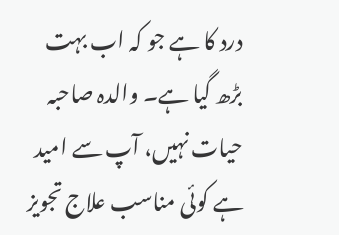درد کا ہے جو کہ اب بہت بڑھ گیا ہے۔ والدہ صاحبہ حیات نہیں، آپ سے امید ہے کوئی مناسب علاج تجویز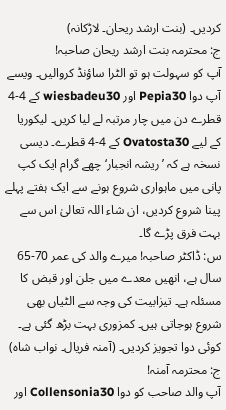کردیں۔ (بنت ارشد ریحان۔ لاڑکانہ)
ج: محترمہ بنت ارشد ریحان صاحبہ!
آپ کو سہولت ہو تو الٹرا ساؤنڈ کروالیں۔ ویسے آپ دوا Pepia30 اور wiesbadeu30 کے 4-4 قطرے دن میں چار مرتبہ لے لیا کریں۔ لیکوریا کے لیے Ovatosta30 کے 4-4 قطرے۔ دیسی نسخہ ہے کہ ’ریشہ انجبار‘ چھے گرام ایک کپ پانی میں ماہواری شروع ہونے سے ایک ہفتے پہلے پینا شروع کردیں، ان شاء اللہ تعالیٰ اس سے بہت فرق پڑے گا۔
س: ڈاکٹر صاحبہ! میرے والد کی عمر 70-65 سال ہے، انھیں معدے میں جلن اور قبض کا مسئلہ ہے۔ تیزابیت کی وجہ سے الٹیاں بھی شروع ہوجاتی ہیں۔ کمزوری بہت بڑھ گئی ہے۔ کوئی دوا تجویز کردیں۔ (آمنہ فریال۔ نواب شاہ)
ج: محترمہ آمنہ!
آپ والد صاحب کو دوا Collensonia30 اور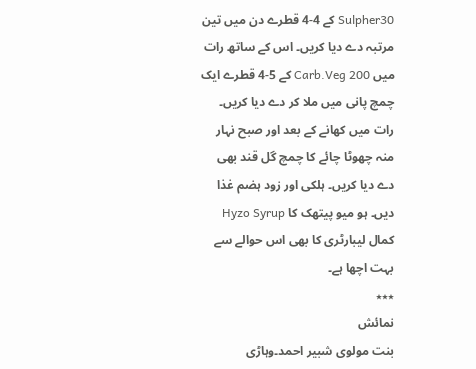Sulpher30 کے 4-4 قطرے دن میں تین مرتبہ دے دیا کریں۔ اس کے ساتھ رات میں Carb.Veg 200 کے 5-4 قطرے ایک چمچ پانی میں ملا کر دے دیا کریں۔ رات میں کھانے کے بعد اور صبح نہار منہ چھوٹا چائے کا چمچ گل قند بھی دے دیا کریں۔ ہلکی اور زود ہضم غذا دیں۔ ہو میو پیتھک کا Hyzo Syrup کمال لیبارٹری کا بھی اس حوالے سے بہت اچھا ہے۔
٭٭٭
نمائش
بنت مولوی شبیر احمد۔وہاڑی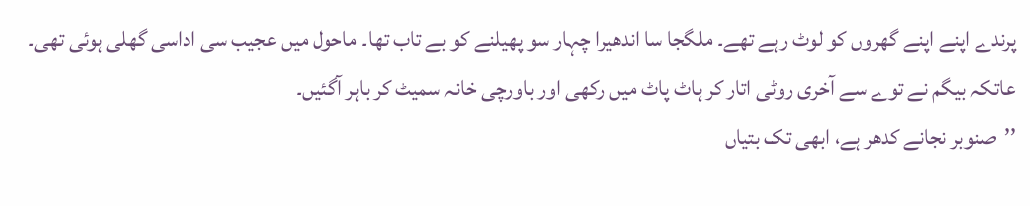پرندے اپنے اپنے گھروں کو لوٹ رہے تھے۔ ملگجا سا اندھیرا چہار سو پھیلنے کو بے تاب تھا۔ ماحول میں عجیب سی اداسی گھلی ہوئی تھی۔ عاتکہ بیگم نے توے سے آخری روٹی اتار کر ہاٹ پاٹ میں رکھی اور باورچی خانہ سمیٹ کر باہر آگئیں۔
’’صنوبر نجانے کدھر ہے، ابھی تک بتیاں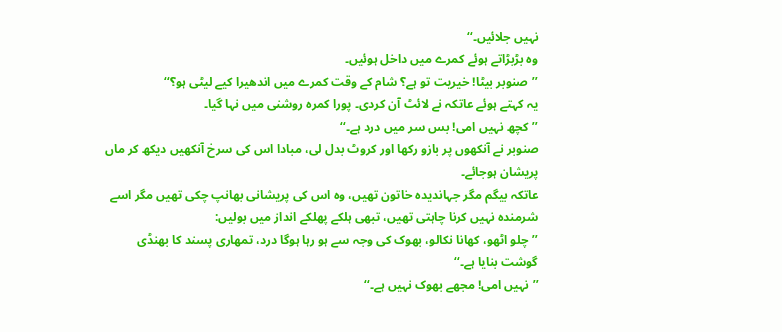نہیں جلائیں۔‘‘
وہ بڑبڑاتے ہوئے کمرے میں داخل ہوئیں۔
’’صنوبر بیٹا! خیریت تو ہے؟ شام کے وقت کمرے میں اندھیرا کیے لیٹی ہو؟‘‘
یہ کہتے ہوئے عاتکہ نے لائٹ آن کردی۔ پورا کمرہ روشنی میں نہا گیا۔
’’کچھ نہیں امی! بس سر میں درد ہے۔‘‘
صنوبر نے آنکھوں پر بازو رکھا اور کروٹ بدل لی، مبادا اس کی سرخ آنکھیں دیکھ کر ماں پریشان ہوجائے۔
عاتکہ بیگم مگر جہاندیدہ خاتون تھیں، وہ اس کی پریشانی بھانپ چکی تھیں مگر اسے شرمندہ نہیں کرنا چاہتی تھیں، تبھی ہلکے پھلکے انداز میں بولیں:
’’چلو اٹھو، کھانا نکالو، بھوک کی وجہ سے ہو رہا ہوگا درد، تمھاری پسند کا بھنڈی گوشت بنایا ہے۔‘‘
’’نہیں امی! مجھے بھوک نہیں ہے۔‘‘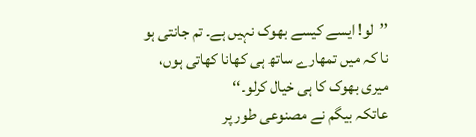’’لو! ایسے کیسے بھوک نہیں ہے۔ تم جانتی ہو نا کہ میں تمھارے ساتھ ہی کھانا کھاتی ہوں، میری بھوک کا ہی خیال کرلو۔‘‘
عاتکہ بیگم نے مصنوعی طور پر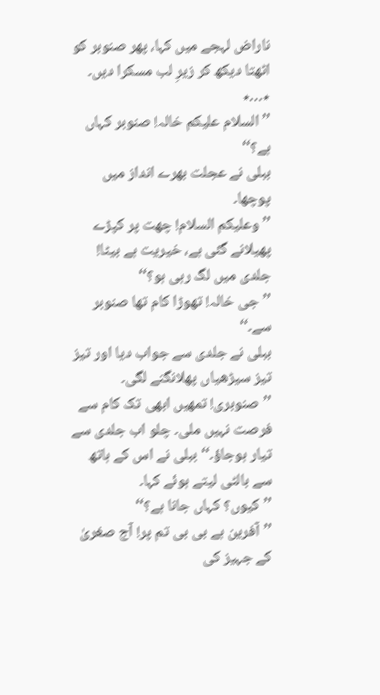ناراض لہجے میں کہا، پھر صنوبر کو اٹھتا دیکھ کر زیرِ لب مسکرا دیں۔
٭…٭
’’السلام علیکم خالہ! صنوبر کہاں ہے؟‘‘
ببلی نے عجلت بھرے انداز میں پوچھا۔
’’وعلیکم السلام! چھت پر کپڑے پھیلانے گئی ہے، خیریت ہے بیٹا! جلدی میں لگ رہی ہو؟‘‘
’’جی خالہ! تھوڑا کام تھا صنوبر سے۔‘‘
ببلی نے جلدی سے جواب دیا اور تیز تیز سیڑھیاں پھلانگنے لگی۔
’’صنوبری! تمھیں ابھی تک کام سے فرصت نہیں ملی۔ چلو اب جلدی سے تیار ہوجاؤ۔‘‘ببلی نے اس کے ہاتھ سے بالٹی لیتے ہوئے کہا۔
’’کیوں؟ کہاں جانا ہے؟‘‘
’’آفرین ہے بی بی تم پر! آج صغریٰ کے جہیز کی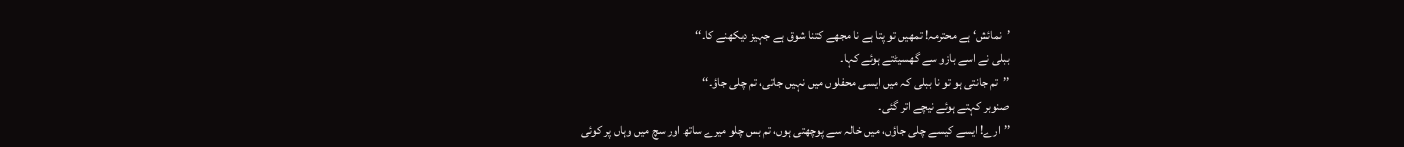’نمائش‘ ہے محترمہ! تمھیں تو پتا ہے نا مجھے کتنا شوق ہے جہیز دیکھنے کا۔‘‘
ببلی نے اسے بازو سے گھسیٹتے ہوئے کہا۔
’’تم جانتی ہو تو نا ببلی کہ میں ایسی محفلوں میں نہیں جاتی، تم چلی جاؤ۔‘‘
صنوبر کہتے ہوئے نیچے اتر گئی۔
’’ارے! ایسے کیسے چلی جاؤں، میں خالہ سے پوچھتی ہوں، تم بس چلو میرے ساتھ اور سچ میں وہاں پر کوئی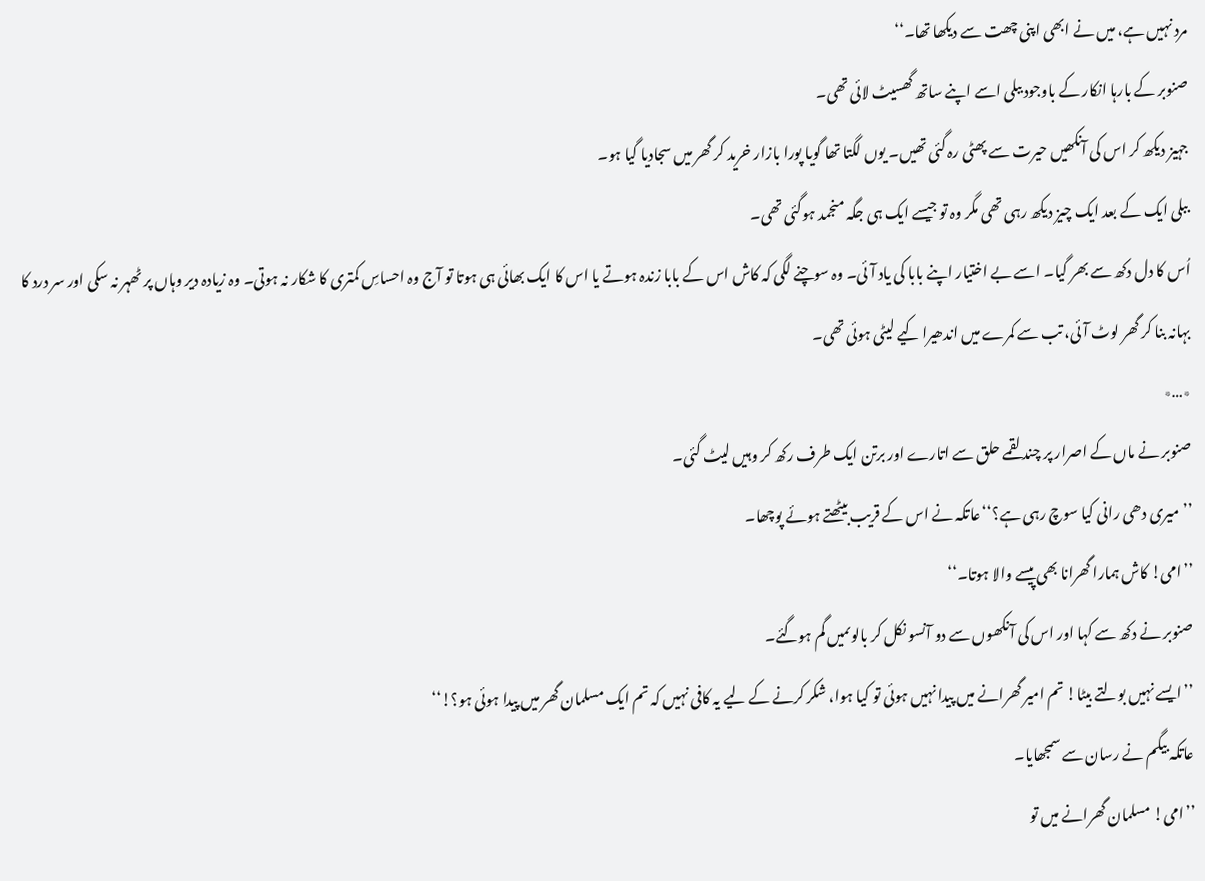مرد نہیں ہے، میں نے ابھی اپنی چھت سے دیکھا تھا۔‘‘
صنوبر کے بارہا انکار کے باوجود ببلی اسے اپنے ساتھ گھسیٹ لائی تھی۔
جہیز دیکھ کر اس کی آنکھیں حیرت سے پھٹی رہ گئی تھیں۔ یوں لگتا تھا گویا پورا بازار خرید کر گھر میں سجادیا گیا ہو۔
ببلی ایک کے بعد ایک چیز دیکھ رہی تھی مگر وہ تو جیسے ایک ہی جگہ منجمد ہوگئی تھی۔
اُس کا دل دکھ سے بھر گیا۔ اسے بے اختیار اپنے بابا کی یاد آئی۔ وہ سوچنے لگی کہ کاش اس کے بابا زندہ ہوتے یا اس کا ایک بھائی ہی ہوتا تو آج وہ احساسِ کمتری کا شکار نہ ہوتی۔ وہ زیادہ دیر وہاں پر ٹھہر نہ سکی اور سر درد کا بہانہ بنا کر گھر لوٹ آئی، تب سے کمرے میں اندھیرا کیے لیٹی ہوئی تھی۔
٭…٭
صنوبر نے ماں کے اصرار پر چند لقمے حلق سے اتارے اور برتن ایک طرف رکھ کر وہیں لیٹ گئی۔
’’میری دھی رانی کیا سوچ رہی ہے؟‘‘عاتکہ نے اس کے قریب بیٹھتے ہوئے پوچھا۔
’’امی! کاش ہمارا گھرانا بھی پیسے والا ہوتا۔‘‘
صنوبر نے دکھ سے کہا اور اس کی آنکھوں سے دو آنسو نکل کر بالوںمیں گم ہوگئے۔
’’ایسے نہیں بولتے بیٹا! تم امیر گھرانے میں پیدا نہیں ہوئی تو کیا ہوا، شکر کرنے کے لیے یہ کافی نہیں کہ تم ایک مسلمان گھر میں پیدا ہوئی ہو؟!‘‘
عاتکہ بیگم نے رسان سے سمجھایا۔
’’امی! مسلمان گھرانے میں تو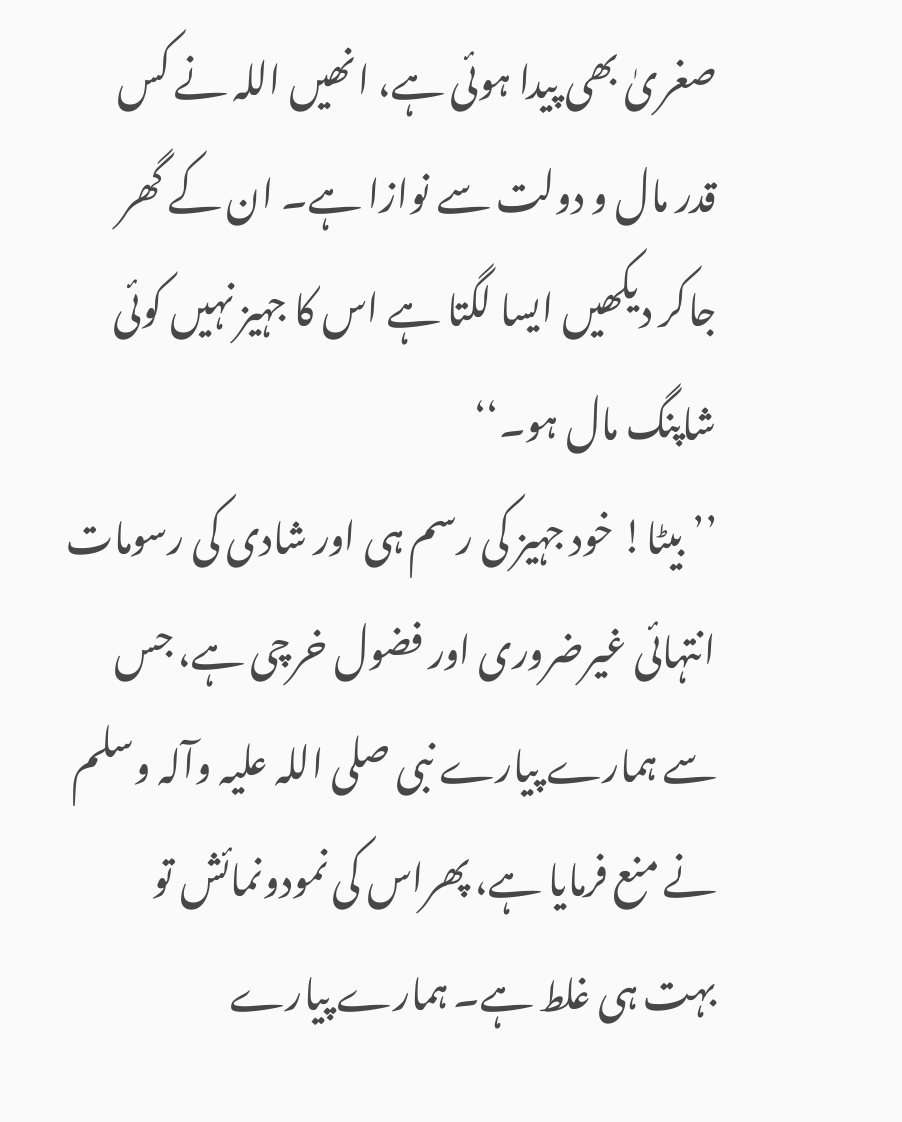صغریٰ بھی پیدا ہوئی ہے، انھیں اللہ نے کس قدر مال و دولت سے نوازا ہے۔ ان کے گھر جاکر دیکھیں ایسا لگتا ہے اس کا جہیز نہیں کوئی شاپنگ مال ہو۔‘‘
’’بیٹا! خود جہیز کی رسم ہی اور شادی کی رسومات انتہائی غیرضروری اور فضول خرچی ہے، جس سے ہمارے پیارے نبی صلی اللہ علیہ وآلہ وسلم نے منع فرمایا ہے، پھراس کی نمودونمائش تو بہت ہی غلط ہے۔ ہمارے پیارے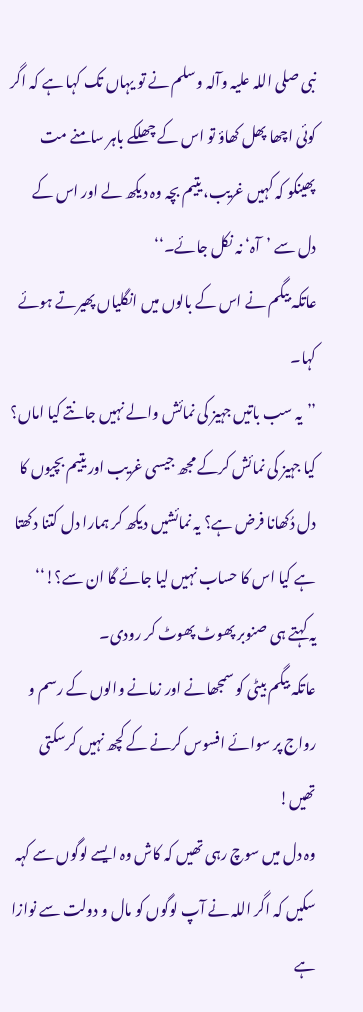نبی صلی اللہ علیہ وآلہ وسلم نے تو یہاں تک کہا ہے کہ اگر کوئی اچھا پھل کھاؤ تو اس کے چھلکے باہر سامنے مت پھینکو کہ کہیں غریب، یتیم بچہ وہ دیکھ لے اور اس کے دل سے ’آہ‘ نہ نکل جائے۔‘‘
عاتکہ بیگم نے اس کے بالوں میں انگلیاں پھیرتے ہوئے کہا۔
’’یہ سب باتیں جہیز کی نمائش والے نہیں جانتے کیا اماں؟ کیا جہیز کی نمائش کرکے مجھ جیسی غریب اور یتیم بچیوں کا دل دُکھانا فرض ہے؟ یہ نمائشیں دیکھ کر ہمارا دل کتنا دکھتا ہے کیا اس کا حساب نہیں لیا جائے گا ان سے؟!‘‘
یہ کہتے ہی صنوبر پھوٹ پھوٹ کر رودی۔
عاتکہ بیگم بیٹی کو سمجھانے اور زمانے والوں کے رسم و رواج پر سوائے افسوس کرنے کے کچھ نہیں کرسکتی تھیں!
وہ دل میں سوچ رہی تھیں کہ کاش وہ ایسے لوگوں سے کہہ سکیں کہ اگر اللہ نے آپ لوگوں کو مال و دولت سے نوازا ہے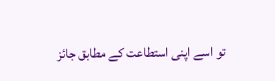تو اسے اپنی استطاعت کے مطابق جائز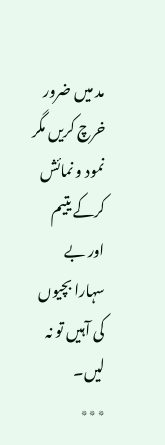مد میں ضرور خرچ کریں مگر نمود و نمائش کرکے یتیم اور بے سہارا بچیوں کی آہیں تو نہ لیں۔
٭٭٭